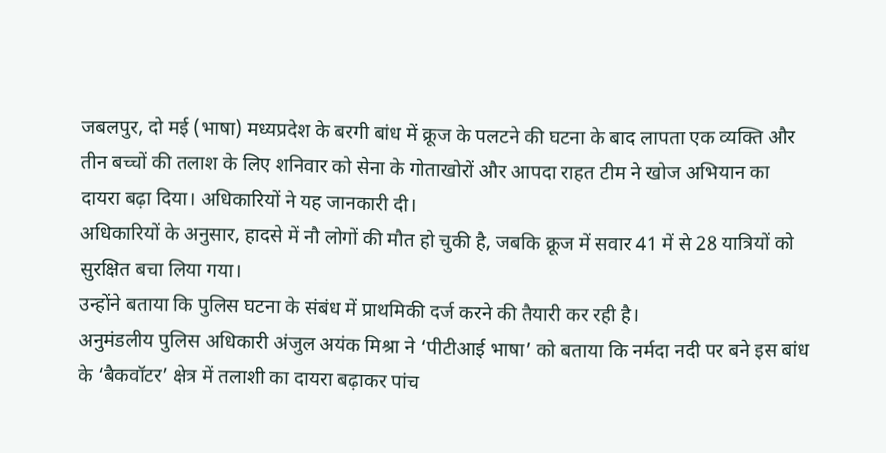जबलपुर, दो मई (भाषा) मध्यप्रदेश के बरगी बांध में क्रूज के पलटने की घटना के बाद लापता एक व्यक्ति और तीन बच्चों की तलाश के लिए शनिवार को सेना के गोताखोरों और आपदा राहत टीम ने खोज अभियान का दायरा बढ़ा दिया। अधिकारियों ने यह जानकारी दी।
अधिकारियों के अनुसार, हादसे में नौ लोगों की मौत हो चुकी है, जबकि क्रूज में सवार 41 में से 28 यात्रियों को सुरक्षित बचा लिया गया।
उन्होंने बताया कि पुलिस घटना के संबंध में प्राथमिकी दर्ज करने की तैयारी कर रही है।
अनुमंडलीय पुलिस अधिकारी अंजुल अयंक मिश्रा ने ‘पीटीआई भाषा’ को बताया कि नर्मदा नदी पर बने इस बांध के ‘बैकवॉटर’ क्षेत्र में तलाशी का दायरा बढ़ाकर पांच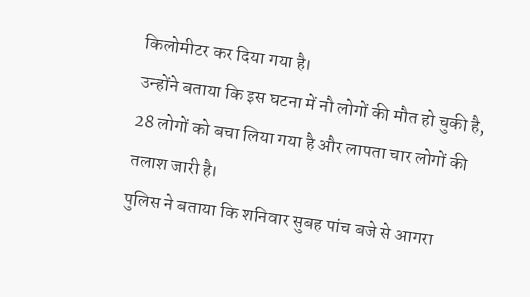किलोमीटर कर दिया गया है।
उन्होंने बताया कि इस घटना में नौ लोगों की मौत हो चुकी है, 28 लोगों को बचा लिया गया है और लापता चार लोगों की तलाश जारी है।
पुलिस ने बताया कि शनिवार सुबह पांच बजे से आगरा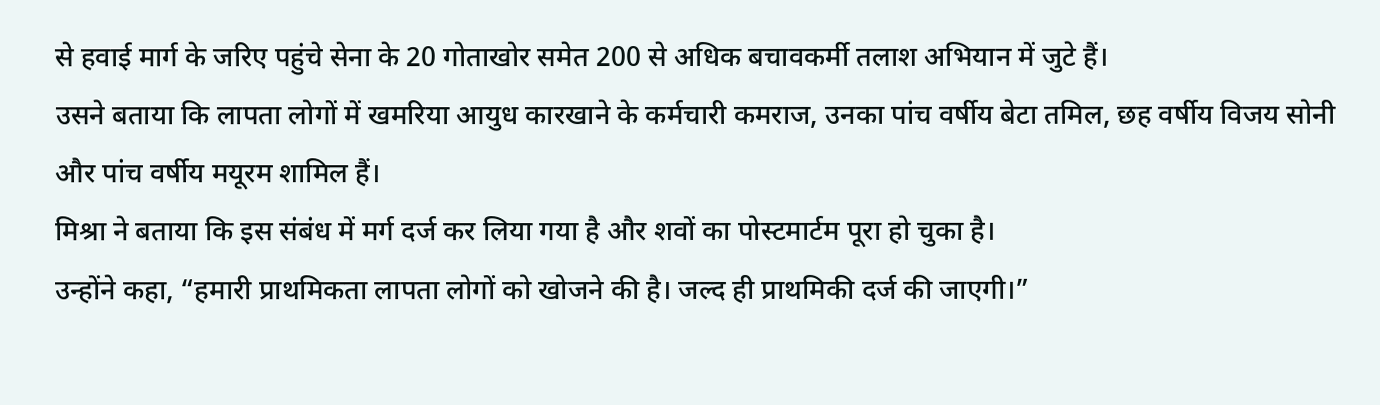से हवाई मार्ग के जरिए पहुंचे सेना के 20 गोताखोर समेत 200 से अधिक बचावकर्मी तलाश अभियान में जुटे हैं।
उसने बताया कि लापता लोगों में खमरिया आयुध कारखाने के कर्मचारी कमराज, उनका पांच वर्षीय बेटा तमिल, छह वर्षीय विजय सोनी और पांच वर्षीय मयूरम शामिल हैं।
मिश्रा ने बताया कि इस संबंध में मर्ग दर्ज कर लिया गया है और शवों का पोस्टमार्टम पूरा हो चुका है।
उन्होंने कहा, “हमारी प्राथमिकता लापता लोगों को खोजने की है। जल्द ही प्राथमिकी दर्ज की जाएगी।”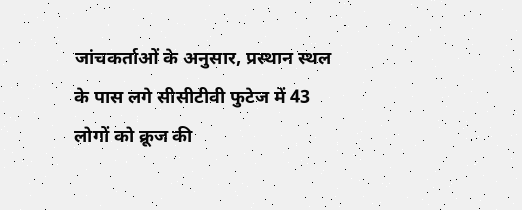जांचकर्ताओं के अनुसार, प्रस्थान स्थल के पास लगे सीसीटीवी फुटेज में 43 लोगों को क्रूज की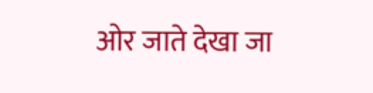ओर जाते देखा जा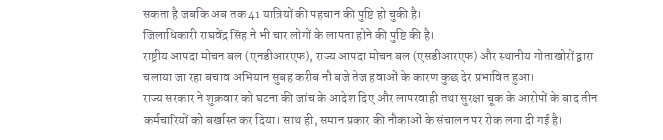सकता है जबकि अब तक 41 यात्रियों की पहचान की पुष्टि हो चुकी है।
जिलाधिकारी राघवेंद्र सिंह ने भी चार लोगों के लापता होने की पुष्टि की है।
राष्ट्रीय आपदा मोचन बल (एनडीआरएफ), राज्य आपदा मोचन बल (एसडीआरएफ) और स्थानीय गोताखोरों द्वारा चलाया जा रहा बचाव अभियान सुबह करीब नौ बजे तेज हवाओं के कारण कुछ देर प्रभावित हुआ।
राज्य सरकार ने शुक्रवार को घटना की जांच के आदेश दिए और लापरवाही तथा सुरक्षा चूक के आरोपों के बाद तीन कर्मचारियों को बर्खास्त कर दिया। साथ ही, समान प्रकार की नौकाओं के संचालन पर रोक लगा दी गई है।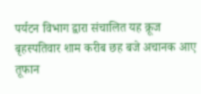पर्यटन विभाग द्वारा संचालित यह क्रूज बृहस्पतिवार शाम करीब छह बजे अचानक आए तूफान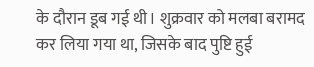के दौरान डूब गई थी। शुक्रवार को मलबा बरामद कर लिया गया था, जिसके बाद पुष्टि हुई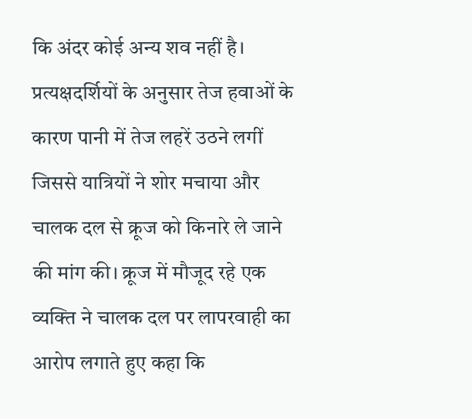कि अंदर कोई अन्य शव नहीं है।
प्रत्यक्षदर्शियों के अनुसार तेज हवाओं के कारण पानी में तेज लहरें उठने लगीं जिससे यात्रियों ने शोर मचाया और चालक दल से क्रूज को किनारे ले जाने की मांग की। क्रूज में मौजूद रहे एक व्यक्ति ने चालक दल पर लापरवाही का आरोप लगाते हुए कहा कि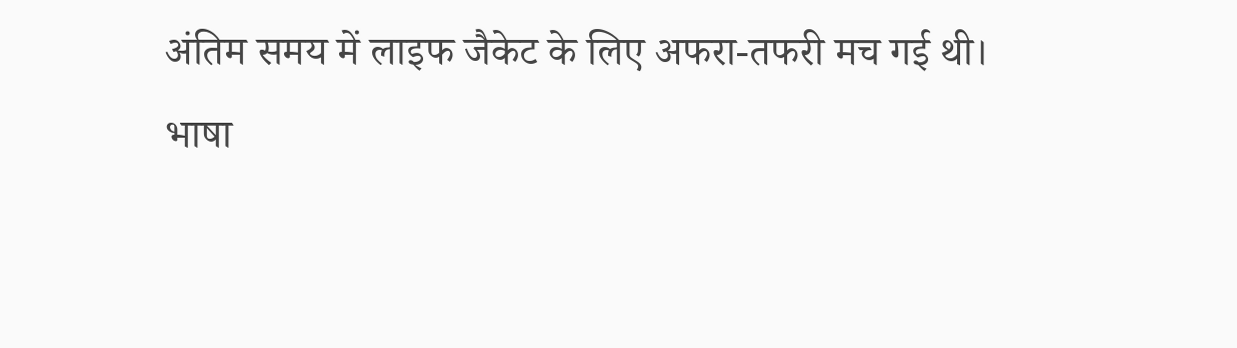अंतिम समय में लाइफ जैकेट के लिए अफरा-तफरी मच गई थी।
भाषा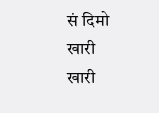सं दिमो
खारी
खारी